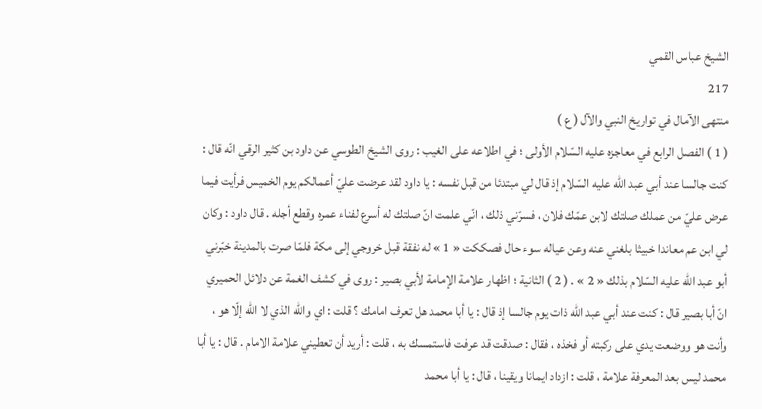الشيخ عباس القمي
217
منتهى الآمال في تواريخ النبي والآل ( ع )
( 1 ) الفصل الرابع في معاجزه عليه السّلام الأولى ؛ في اطلاعه على الغيب : روى الشيخ الطوسي عن داود بن كثير الرقي انّه قال : كنت جالسا عند أبي عبد اللّه عليه السّلام إذ قال لي مبتدئا من قبل نفسه : يا داود لقد عرضت عليّ أعمالكم يوم الخميس فرأيت فيما عرض عليّ من عملك صلتك لابن عمّك فلان ، فسرّني ذلك ، انّي علمت انّ صلتك له أسرع لفناء عمره وقطع أجله . قال داود : وكان لي ابن عم معاندا خبيثا بلغني عنه وعن عياله سوء حال فصككت « 1 » له نفقة قبل خروجي إلى مكة فلمّا صرت بالمدينة خبّرني أبو عبد اللّه عليه السّلام بذلك « 2 » . ( 2 ) الثانية ؛ اظهار علامة الإمامة لأبي بصير : روى في كشف الغمة عن دلائل الحميري انّ أبا بصير قال : كنت عند أبي عبد اللّه ذات يوم جالسا إذ قال : يا أبا محمد هل تعرف امامك ؟ قلت : اي واللّه الذي لا اللّه إلّا هو ، وأنت هو ووضعت يدي على ركبته أو فخذه ، فقال : صدقت قد عرفت فاستمسك به ، قلت : أريد أن تعطيني علامة الامام . قال : يا أبا محمد ليس بعد المعرفة علامة ، قلت : ازداد ايمانا ويقينا ، قال : يا أبا محمد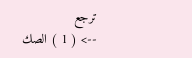ترجع
--> ( 1 ) الصك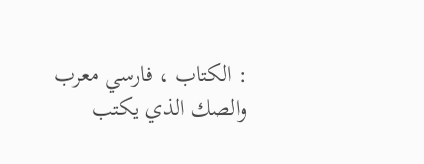: الكتاب ، فارسي معرب والصك الذي يكتب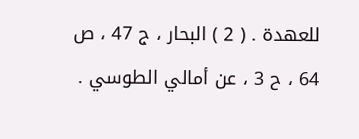للعهدة . ( 2 ) البحار ، ج 47 ، ص 64 ، ح 3 ، عن أمالي الطوسي .